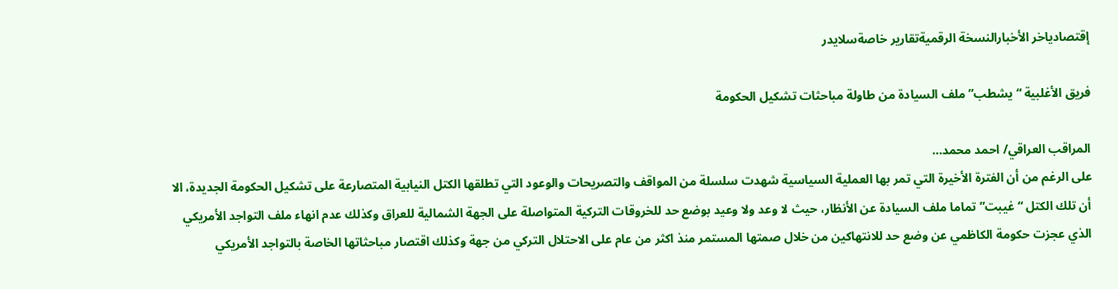إقتصادياخر الأخبارالنسخة الرقميةتقارير خاصةسلايدر

فريق الأغلبية “يشطب” ملف السيادة من طاولة مباحثات تشكيل الحكومة

المراقب العراقي/ احمد محمد…
على الرغم من أن الفترة الأخيرة التي تمر بها العملية السياسية شهدت سلسلة من المواقف والتصريحات والوعود التي تطلقها الكتل النيابية المتصارعة على تشكيل الحكومة الجديدة، الا أن تلك الكتل “غيبت” تماما ملف السيادة عن الأنظار، حيث لا وعد ولا وعيد بوضع حد للخروقات التركية المتواصلة على الجهة الشمالية للعراق وكذلك عدم انهاء ملف التواجد الأمريكي الذي عجزت حكومة الكاظمي عن وضع حد للانتهاكين من خلال صمتها المستمر منذ اكثر من عام على الاحتلال التركي من جهة وكذلك اقتصار مباحثاتها الخاصة بالتواجد الأمريكي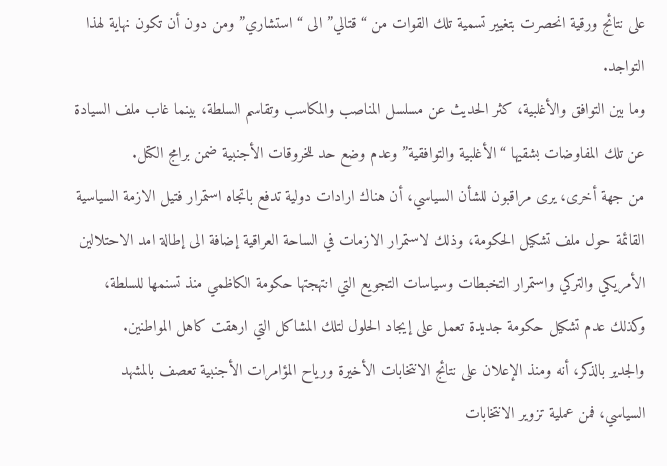على نتائج ورقية انحصرت بتغيير تسمية تلك القوات من “قتالي” الى “استشاري” ومن دون أن تكون نهاية لهذا التواجد.
وما بين التوافق والأغلبية، كثر الحديث عن مسلسل المناصب والمكاسب وتقاسم السلطة، بينما غاب ملف السيادة عن تلك المفاوضات بشقيها “الأغلبية والتوافقية” وعدم وضع حد للخروقات الأجنبية ضمن برامج الكتل.
من جهة أخرى، يرى مراقبون للشأن السياسي، أن هناك ارادات دولية تدفع باتجاه استمرار فتيل الازمة السياسية القائمة حول ملف تشكيل الحكومة، وذلك لاستمرار الازمات في الساحة العراقية إضافة الى إطالة امد الاحتلالين الأمريكي والتركي واستمرار التخبطات وسياسات التجويع التي انتهجتها حكومة الكاظمي منذ تسنمها للسلطة، وكذلك عدم تشكيل حكومة جديدة تعمل على إيجاد الحلول لتلك المشاكل التي ارهقت كاهل المواطنين.
والجدير بالذكر، أنه ومنذ الإعلان على نتائج الانتخابات الأخيرة ورياح المؤامرات الأجنبية تعصف بالمشهد السياسي، فمن عملية تزوير الانتخابات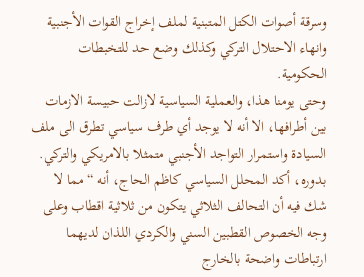وسرقة أصوات الكتل المتبنية لملف إخراج القوات الأجنبية وانهاء الاحتلال التركي وكذلك وضع حد للتخبطات الحكومية.
وحتى يومنا هذا، والعملية السياسية لازالت حبيسة الازمات بين أطرافها، الا أنه لا يوجد أي طرف سياسي تطرق الى ملف السيادة واستمرار التواجد الأجنبي متمثلا بالامريكي والتركي.
بدوره، أكد المحلل السياسي كاظم الحاج، أنه “مما لا شك فيه أن التحالف الثلاثي يتكون من ثلاثية اقطاب وعلى وجه الخصوص القطبين السني والكردي اللذان لديهما ارتباطات واضحة بالخارج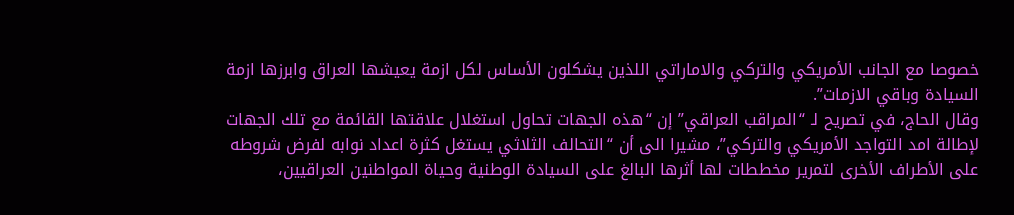خصوصا مع الجانب الأمريكي والتركي والاماراتي اللذين يشكلون الأساس لكل ازمة يعيشها العراق وابرزها ازمة السيادة وباقي الازمات”.
وقال الحاج، في تصريح لـ “المراقب العراقي” إن “هذه الجهات تحاول استغلال علاقتها القائمة مع تلك الجهات لإطالة امد التواجد الأمريكي والتركي”، مشيرا الى أن “التحالف الثلاثي يستغل كثرة اعداد نوابه لفرض شروطه على الأطراف الأخرى لتمرير مخططات لها أثرها البالغ على السيادة الوطنية وحياة المواطنين العراقيين،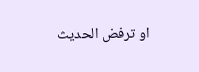او ترفض الحديث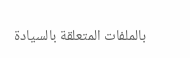بالملفات المتعلقة بالسيادة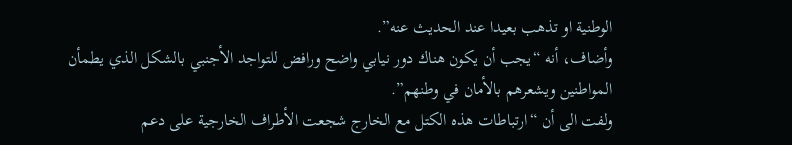الوطنية او تذهب بعيدا عند الحديث عنه”.
وأضاف، أنه “يجب أن يكون هناك دور نيابي واضح ورافض للتواجد الأجنبي بالشكل الذي يطمأن المواطنين ويشعرهم بالأمان في وطنهم”.
ولفت الى أن “ارتباطات هذه الكتل مع الخارج شجعت الأطراف الخارجية على دعم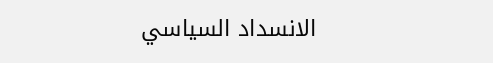الانسداد السياسي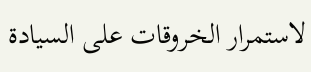لاستمرار الخروقات على السيادة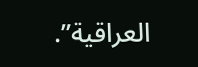العراقية”.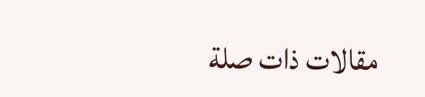مقالات ذات صلة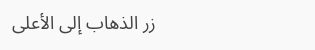زر الذهاب إلى الأعلى